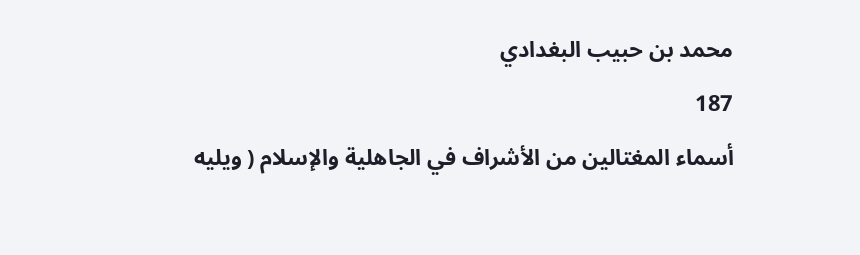محمد بن حبيب البغدادي
187
أسماء المغتالين من الأشراف في الجاهلية والإسلام ( ويليه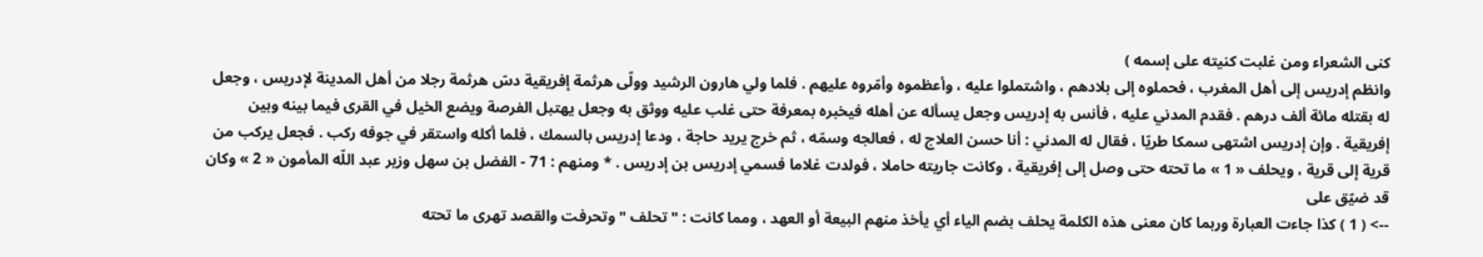كنى الشعراء ومن غلبت كنيته على إسمه )
وانظم إدريس إلى أهل المغرب ، فحملوه إلى بلادهم ، واشتملوا عليه ، وأعظموه وأمّروه عليهم . فلما ولي هارون الرشيد وولّى هرثمة إفريقية دسّ هرثمة رجلا من أهل المدينة لإدريس ، وجعل له بقتله مائة ألف درهم . فقدم المدني عليه ، فأنس به إدريس وجعل يسأله عن أهله فيخبره بمعرفة حتى غلب عليه ووثق به وجعل يهتبل الفرصة ويضع الخيل في القرى فيما بينه وبين إفريقية . وإن إدريس اشتهى سمكا طريّا ، فقال له المدني : أنا حسن العلاج له ، فعالجه وسمّه ، ثم خرج يريد حاجة ، ودعا إدريس بالسمك ، فلما أكله واستقر في جوفه ركب . فجعل يركب من قرية إلى قرية ، ويحلف « 1 » ما تحته حتى وصل إلى إفريقية ، وكانت جاريته حاملا ، فولدت غلاما فسمي إدريس بن إدريس . * ومنهم : 71 - الفضل بن سهل وزير عبد اللّه المأمون « 2 » وكان قد ضيّق على
--> ( 1 ) كذا جاءت العبارة وربما كان معنى هذه الكلمة يحلف بضم الياء أي يأخذ منهم البيعة أو العهد ، ومما كانت : " تحلف " وتحرفت والقصد تهرى ما تحته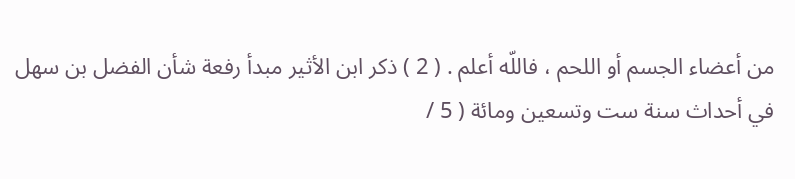من أعضاء الجسم أو اللحم ، فاللّه أعلم . ( 2 ) ذكر ابن الأثير مبدأ رفعة شأن الفضل بن سهل في أحداث سنة ست وتسعين ومائة ( 5 /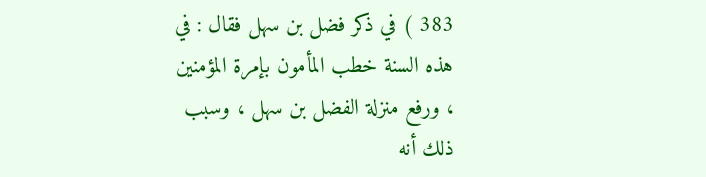383 ) في ذكر فضل بن سهل فقال : في هذه السنة خطب المأمون بإمرة المؤمنين ، ورفع منزلة الفضل بن سهل ، وسبب ذلك أنه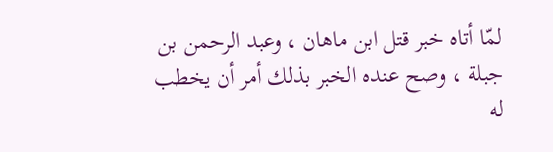لمّا أتاه خبر قتل ابن ماهان ، وعبد الرحمن بن جبلة ، وصح عنده الخبر بذلك أمر أن يخطب له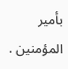بأمير المؤمنين .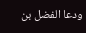ودعا الفضل بن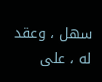سهل ، وعقد له ، على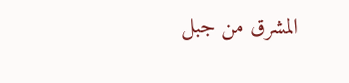المشرق من جبل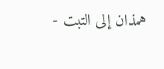همذان إلى التبت -